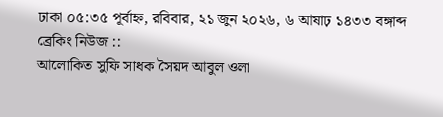ঢাকা ০৫:৩৫ পূর্বাহ্ন, রবিবার, ২১ জুন ২০২৬, ৬ আষাঢ় ১৪৩৩ বঙ্গাব্দ
ব্রেকিং নিউজ ::
আলোকিত সুফি সাধক সৈয়দ আবুল ওলা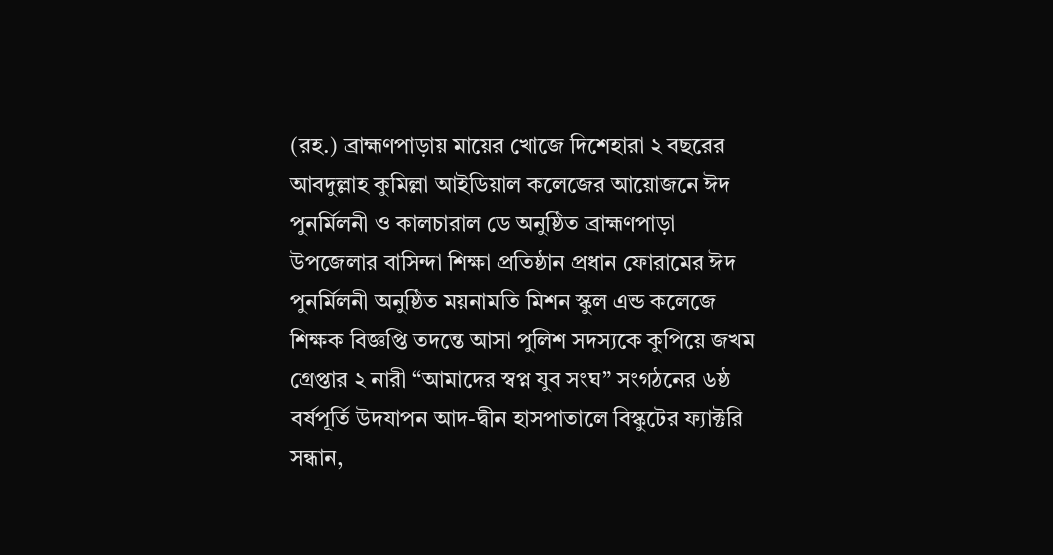(রহ.) ব্রাহ্মণপাড়ায় মায়ের খোজে দিশেহারা ২ বছরের আবদুল্লাহ কুমিল্লা আইডিয়াল কলেজের আয়োজনে ঈদ পুনর্মিলনী ও কালচারাল ডে অনুষ্ঠিত ব্রাহ্মণপাড়া উপজেলার বাসিন্দা শিক্ষা প্রতিষ্ঠান প্রধান ফোরামের ঈদ পুনর্মিলনী অনুষ্ঠিত ময়নামতি মিশন স্কুল এন্ড কলেজে শিক্ষক বিজ্ঞপ্তি তদন্তে আসা পুলিশ সদস্যকে কুপিয়ে জখম গ্রেপ্তার ২ নারী “আমাদের স্বপ্ন যুব সংঘ” সংগঠনের ৬ষ্ঠ বর্ষপূর্তি উদযাপন আদ-দ্বীন হাসপাতালে বিস্কুটের ফ্যাক্টরি সন্ধান,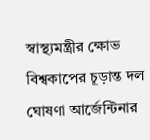স্বাস্থ্যমন্ত্রীর ক্ষোভ বিশ্বকাপের চূড়ান্ত দল ঘোষণা আর্জেন্টিনার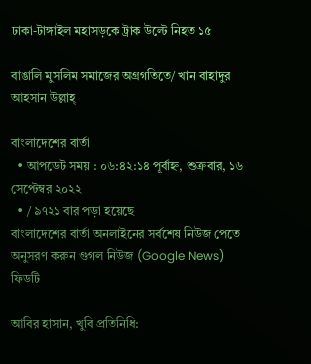ঢাকা-টাঙ্গাইল মহাসড়কে ট্রাক উল্টে নিহত ১৫

বাঙালি মুসলিম সমাজের অগ্রগতিতে/ খান বাহাদুর আহসান উল্লাহ্

বাংলাদেশের বার্তা
  • আপডেট সময় : ০৬:৪২:১৪ পূর্বাহ্ন, শুক্রবার, ১৬ সেপ্টেম্বর ২০২২
  • / ৯৭২১ বার পড়া হয়েছে
বাংলাদেশের বার্তা অনলাইনের সর্বশেষ নিউজ পেতে অনুসরণ করুন গুগল নিউজ (Google News) ফিডটি

আবির হাসান, খুবি প্রতিনিধি: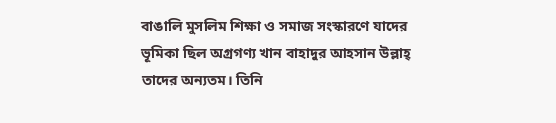বাঙালি মুসলিম শিক্ষা ও সমাজ সংস্কারণে যাদের ভূমিকা ছিল অগ্রগণ্য খান বাহাদুর আহসান উল্লাহ্ তাদের অন্যতম। তিনি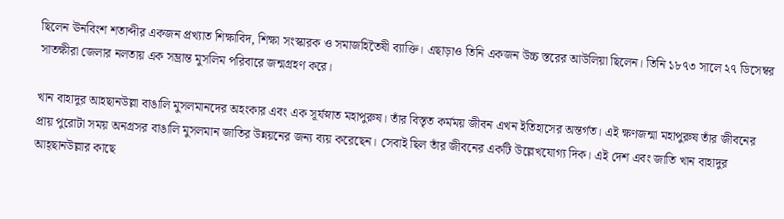ছিলেন ঊনবিংশ শতাব্দীর একজন প্রখ্যাত শিক্ষাবিদ, শিক্ষা সংস্কারক ও সমাজহিতৈষী ব্যাক্তি। এছাড়াও তিনি একজন উচ্চ স্তরের আউলিয়া ছিলেন। তিনি ১৮৭৩ সালে ২৭ ডিসেম্বর সাতক্ষীরা জেলার নলতায় এক সম্ভ্রান্ত মুসলিম পরিবারে জন্মগ্রহণ করে।

খান বাহাদুর আহছানউল্লা বাঙালি মুসলমানদের অহংকার এবং এক সূর্যস্নাত মহাপুরুষ। তাঁর বিস্তৃত কর্মময় জীবন এখন ইতিহাসের অন্তর্গত। এই ক্ষণজন্মা মহাপুরুষ তাঁর জীবনের প্রায় পুরোটা সময় অনগ্রসর বাঙালি মুসলমান জাতির উন্নয়নের জন্য ব্যয় করেছেন। সেবাই ছিল তাঁর জীবনের একটি উল্লেখযোগ্য দিক। এই দেশ এবং জাতি খান বাহাদুর আহ্ছানউল্লার কাছে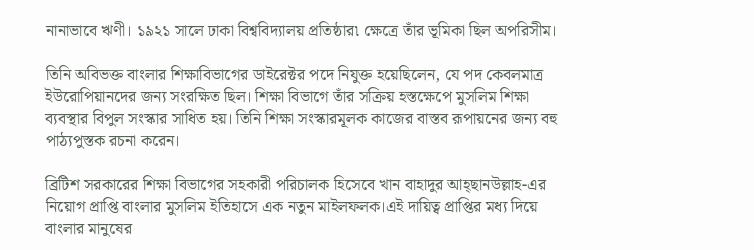নানাভাবে ঋণী। ১৯২১ সালে ঢাকা বিশ্ববিদ্যালয় প্রতিষ্ঠার৷ ক্ষেত্রে তাঁর ভূমিকা ছিল অপরিসীম।

তিনি অবিভক্ত বাংলার শিক্ষাবিভাগের ডাইরেক্টর পদে নিযুক্ত হয়েছিলেন, যে পদ কেবলমাত্র ইউরোপিয়ানদের জন্য সংরক্ষিত ছিল। শিক্ষা বিভাগে তাঁর সক্রিয় হস্তক্ষেপে মুসলিম শিক্ষা ব্যবস্থার বিপুল সংস্কার সাধিত হয়। তিনি শিক্ষা সংস্কারমূলক কাজের বাস্তব রূপায়নের জন্য বহু পাঠ্যপুস্তক রচনা করেন।

ব্রিটিশ সরকারের শিক্ষা বিভাগের সহকারী পরিচালক হিসেবে খান বাহাদুর আহ্ছানউল্লাহ-এর নিয়োগ প্রাপ্তি বাংলার মুসলিম ইতিহাসে এক নতুন মাইলফলক।এই দায়িত্ব প্রাপ্তির মধ্য দিয়ে বাংলার মানুষের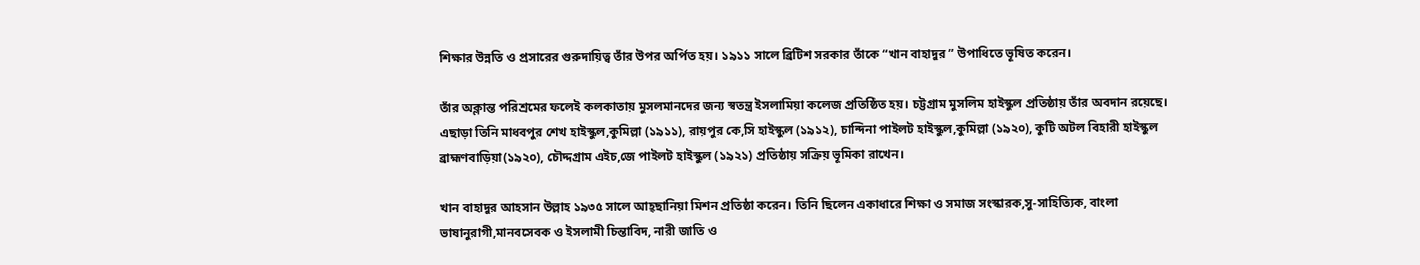শিক্ষার উন্নতি ও প্রসারের গুরুদায়িত্ব তাঁর উপর অর্পিত হয়। ১৯১১ সালে ব্রিটিশ সরকার তাঁকে “খান বাহাদুর ” উপাধিতে ভূষিত করেন।

তাঁর অক্লান্ত পরিশ্রমের ফলেই কলকাতায় মুসলমানদের জন্য স্বতন্ত্র ইসলামিয়া কলেজ প্রতিষ্ঠিত হয়। চট্টগ্রাম মুসলিম হাইস্কুল প্রতিষ্ঠায় তাঁর অবদান রয়েছে। এছাড়া তিনি মাধবপুর শেখ হাইস্কুল,কুমিল্লা (১৯১১), রায়পুর কে,সি হাইস্কুল (১৯১২), চান্দিনা পাইলট হাইস্কুল,কুমিল্লা (১৯২০), কুটি অটল বিহারী হাইস্কুল ব্রাহ্মণবাড়িয়া(১৯২০), চৌদ্দগ্রাম এইচ,জে পাইলট হাইস্কুল (১৯২১) প্রতিষ্ঠায় সক্রিয় ভূমিকা রাখেন।

খান বাহাদুর আহসান উল্লাহ ১৯৩৫ সালে আহ্ছানিয়া মিশন প্রতিষ্ঠা করেন। তিনি ছিলেন একাধারে শিক্ষা ও সমাজ সংস্কারক,সু-সাহিত্যিক, বাংলা ভাষানুরাগী,মানবসেবক ও ইসলামী চিন্তাবিদ, নারী জাতি ও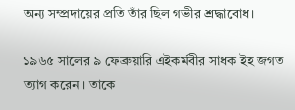অন্য সম্প্রদায়ের প্রতি তাঁর ছিল গভীর শ্রদ্ধাবোধ।

১৯৬৫ সালের ৯ ফেব্রুয়ারি এইকর্মবীর সাধক ইহ জগত ত্যাগ করেন। তাকে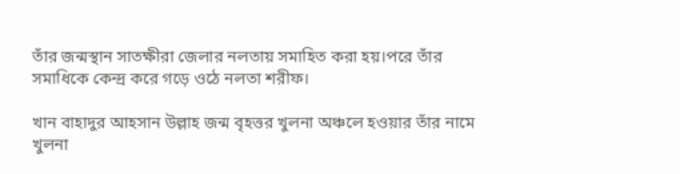তাঁর জন্মস্থান সাতক্ষীরা জেলার নলতায় সমাহিত করা হয়।পরে তাঁর সমাধিকে কেন্দ্র করে গড়ে ওঠে নলতা শরীফ।

খান বাহাদুর আহসান উল্লাহ জন্ম বৃহত্তর খুলনা অঞ্চলে হওয়ার তাঁর নামে খুলনা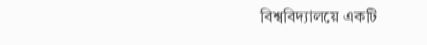বিশ্ববিদ্যালয়ে একটি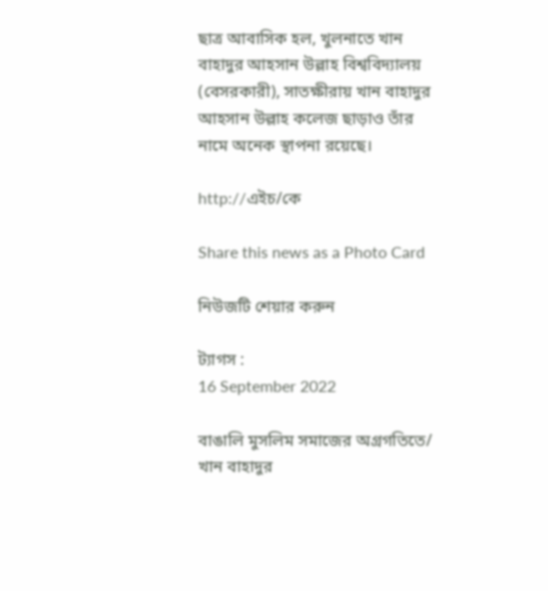ছাত্র আবাসিক হল, খুলনাতে খান বাহাদুর আহসান উল্লাহ বিশ্ববিদ্যালয় (বেসরকারী), সাতক্ষীরায় খান বাহাদুর আহসান উল্লাহ কলেজ ছাড়াও তাঁর নামে অনেক স্থাপনা রয়েছে।

http://এইচ/কে

Share this news as a Photo Card

নিউজটি শেয়ার করুন

ট্যাগস :
16 September 2022

বাঙালি মুসলিম সমাজের অগ্রগতিতে/ খান বাহাদুর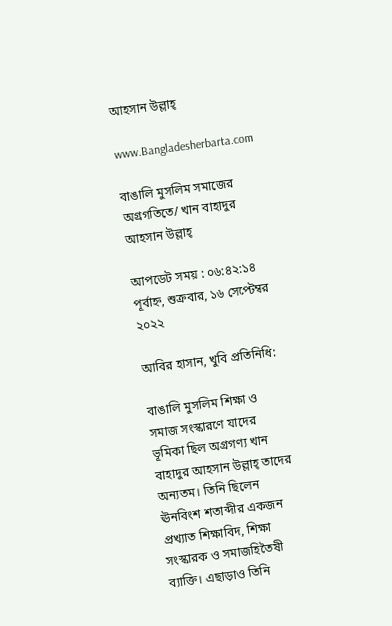আহসান উল্লাহ্

www.Bangladesherbarta.com

বাঙালি মুসলিম সমাজের অগ্রগতিতে/ খান বাহাদুর আহসান উল্লাহ্

আপডেট সময় : ০৬:৪২:১৪ পূর্বাহ্ন, শুক্রবার, ১৬ সেপ্টেম্বর ২০২২

আবির হাসান, খুবি প্রতিনিধি:

বাঙালি মুসলিম শিক্ষা ও সমাজ সংস্কারণে যাদের ভূমিকা ছিল অগ্রগণ্য খান বাহাদুর আহসান উল্লাহ্ তাদের অন্যতম। তিনি ছিলেন ঊনবিংশ শতাব্দীর একজন প্রখ্যাত শিক্ষাবিদ, শিক্ষা সংস্কারক ও সমাজহিতৈষী ব্যাক্তি। এছাড়াও তিনি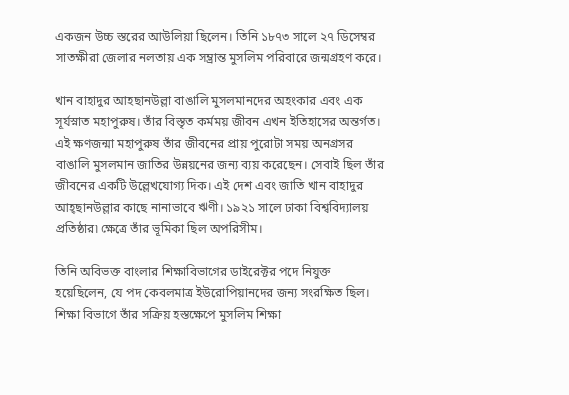একজন উচ্চ স্তরের আউলিয়া ছিলেন। তিনি ১৮৭৩ সালে ২৭ ডিসেম্বর সাতক্ষীরা জেলার নলতায় এক সম্ভ্রান্ত মুসলিম পরিবারে জন্মগ্রহণ করে।

খান বাহাদুর আহছানউল্লা বাঙালি মুসলমানদের অহংকার এবং এক সূর্যস্নাত মহাপুরুষ। তাঁর বিস্তৃত কর্মময় জীবন এখন ইতিহাসের অন্তর্গত। এই ক্ষণজন্মা মহাপুরুষ তাঁর জীবনের প্রায় পুরোটা সময় অনগ্রসর বাঙালি মুসলমান জাতির উন্নয়নের জন্য ব্যয় করেছেন। সেবাই ছিল তাঁর জীবনের একটি উল্লেখযোগ্য দিক। এই দেশ এবং জাতি খান বাহাদুর আহ্ছানউল্লার কাছে নানাভাবে ঋণী। ১৯২১ সালে ঢাকা বিশ্ববিদ্যালয় প্রতিষ্ঠার৷ ক্ষেত্রে তাঁর ভূমিকা ছিল অপরিসীম।

তিনি অবিভক্ত বাংলার শিক্ষাবিভাগের ডাইরেক্টর পদে নিযুক্ত হয়েছিলেন, যে পদ কেবলমাত্র ইউরোপিয়ানদের জন্য সংরক্ষিত ছিল। শিক্ষা বিভাগে তাঁর সক্রিয় হস্তক্ষেপে মুসলিম শিক্ষা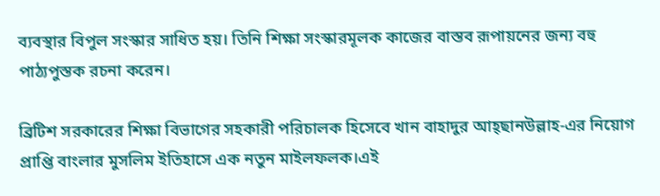ব্যবস্থার বিপুল সংস্কার সাধিত হয়। তিনি শিক্ষা সংস্কারমূলক কাজের বাস্তব রূপায়নের জন্য বহু পাঠ্যপুস্তক রচনা করেন।

ব্রিটিশ সরকারের শিক্ষা বিভাগের সহকারী পরিচালক হিসেবে খান বাহাদুর আহ্ছানউল্লাহ-এর নিয়োগ প্রাপ্তি বাংলার মুসলিম ইতিহাসে এক নতুন মাইলফলক।এই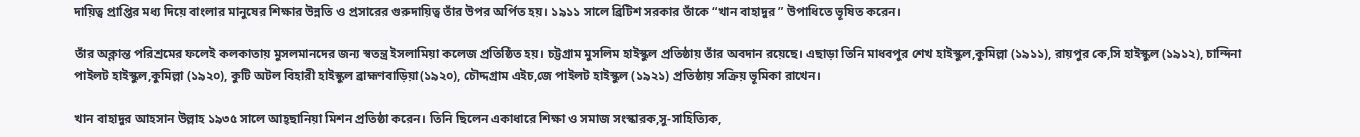দায়িত্ব প্রাপ্তির মধ্য দিয়ে বাংলার মানুষের শিক্ষার উন্নতি ও প্রসারের গুরুদায়িত্ব তাঁর উপর অর্পিত হয়। ১৯১১ সালে ব্রিটিশ সরকার তাঁকে “খান বাহাদুর ” উপাধিতে ভূষিত করেন।

তাঁর অক্লান্ত পরিশ্রমের ফলেই কলকাতায় মুসলমানদের জন্য স্বতন্ত্র ইসলামিয়া কলেজ প্রতিষ্ঠিত হয়। চট্টগ্রাম মুসলিম হাইস্কুল প্রতিষ্ঠায় তাঁর অবদান রয়েছে। এছাড়া তিনি মাধবপুর শেখ হাইস্কুল,কুমিল্লা (১৯১১), রায়পুর কে,সি হাইস্কুল (১৯১২), চান্দিনা পাইলট হাইস্কুল,কুমিল্লা (১৯২০), কুটি অটল বিহারী হাইস্কুল ব্রাহ্মণবাড়িয়া(১৯২০), চৌদ্দগ্রাম এইচ,জে পাইলট হাইস্কুল (১৯২১) প্রতিষ্ঠায় সক্রিয় ভূমিকা রাখেন।

খান বাহাদুর আহসান উল্লাহ ১৯৩৫ সালে আহ্ছানিয়া মিশন প্রতিষ্ঠা করেন। তিনি ছিলেন একাধারে শিক্ষা ও সমাজ সংস্কারক,সু-সাহিত্যিক,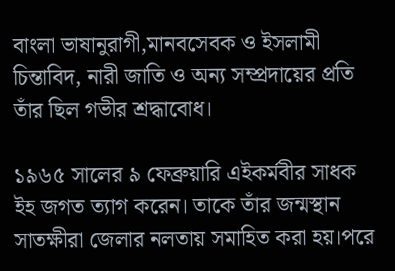বাংলা ভাষানুরাগী,মানবসেবক ও ইসলামী চিন্তাবিদ, নারী জাতি ও অন্য সম্প্রদায়ের প্রতি তাঁর ছিল গভীর শ্রদ্ধাবোধ।

১৯৬৫ সালের ৯ ফেব্রুয়ারি এইকর্মবীর সাধক ইহ জগত ত্যাগ করেন। তাকে তাঁর জন্মস্থান সাতক্ষীরা জেলার নলতায় সমাহিত করা হয়।পরে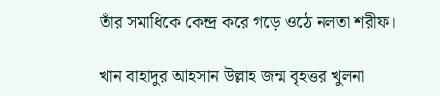তাঁর সমাধিকে কেন্দ্র করে গড়ে ওঠে নলতা শরীফ।

খান বাহাদুর আহসান উল্লাহ জন্ম বৃহত্তর খুলনা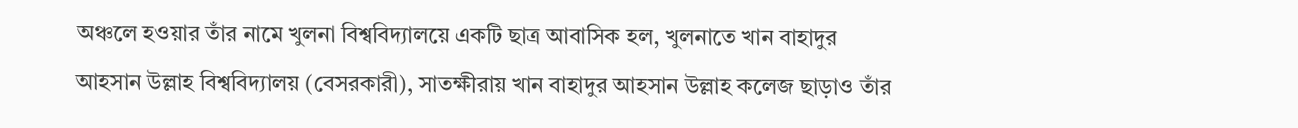অঞ্চলে হওয়ার তাঁর নামে খুলনা বিশ্ববিদ্যালয়ে একটি ছাত্র আবাসিক হল, খুলনাতে খান বাহাদুর আহসান উল্লাহ বিশ্ববিদ্যালয় (বেসরকারী), সাতক্ষীরায় খান বাহাদুর আহসান উল্লাহ কলেজ ছাড়াও তাঁর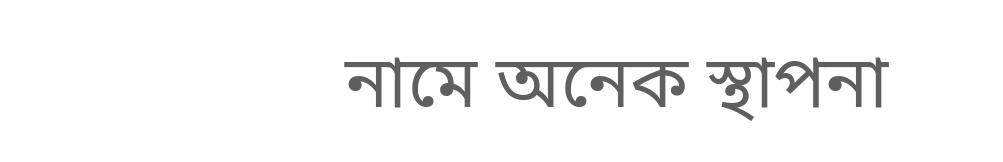নামে অনেক স্থাপনা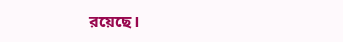রয়েছে।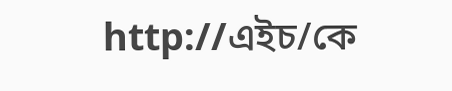http://এইচ/কে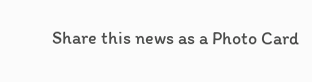Share this news as a Photo Card